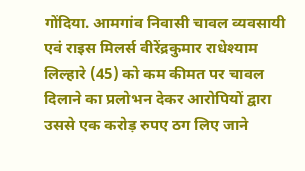गोंदिया. आमगांव निवासी चावल व्यवसायी एवं राइस मिलर्स वीरेंद्रकुमार राधेश्याम लिल्हारे (45) को कम कीमत पर चावल दिलाने का प्रलोभन देकर आरोपियों द्वारा उससे एक करोड़ रुपए ठग लिए जाने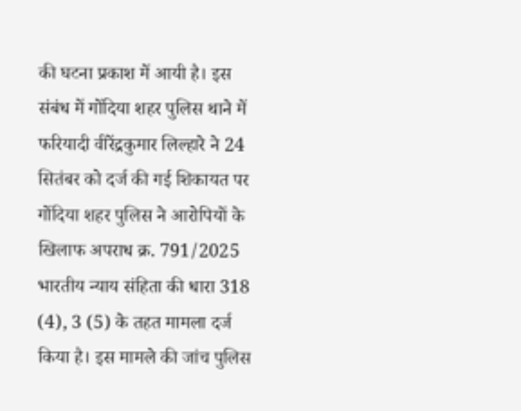की घटना प्रकाश में आयी है। इस संबंध में गोंदिया शहर पुलिस थाने में फरियादी वीरेंद्रकुमार लिल्हारे ने 24 सितंबर को दर्ज की गई शिकायत पर गोंदिया शहर पुलिस ने आरोपियों के खिलाफ अपराध क्र. 791/2025 भारतीय न्याय संहिता की धारा 318 (4), 3 (5) के तहत मामला दर्ज किया है। इस मामले की जांच पुलिस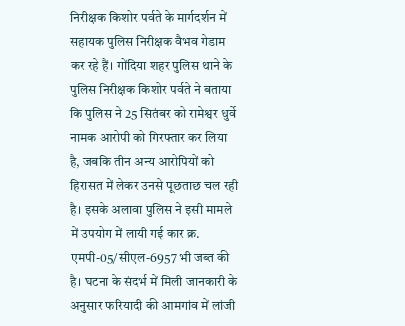निरीक्षक किशोर पर्वते के मार्गदर्शन में सहायक पुलिस निरीक्षक वैभव गेडाम कर रहे हैं। गोंदिया शहर पुलिस थाने के पुलिस निरीक्षक किशोर पर्वते ने बताया कि पुलिस ने 25 सितंबर को रामेश्वर धुर्वे नामक आरोपी को गिरफ्तार कर लिया है, जबकि तीन अन्य आरोपियों को हिरासत में लेकर उनसे पूछताछ चल रही है। इसके अलावा पुलिस ने इसी मामले में उपयोग में लायी गई कार क्र. एमपी-05/सीएल-6957 भी जब्त की है। घटना के संदर्भ में मिली जानकारी के अनुसार फरियादी की आमगांव में लांजी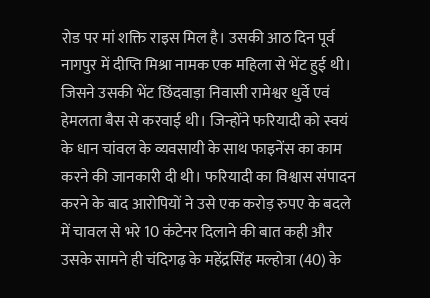रोड पर मां शक्ति राइस मिल है। उसकी आठ दिन पूर्व नागपुर में दीप्ति मिश्रा नामक एक महिला से भेंट हुई थी। जिसने उसकी भेंट छिंदवाड़ा निवासी रामेश्वर धुर्वे एवं हेमलता बैस से करवाई थी। जिन्होंने फरियादी को स्वयं के धान चांवल के व्यवसायी के साथ फाइनेंस का काम करने की जानकारी दी थी। फरियादी का विश्वास संपादन करने के बाद आरोपियों ने उसे एक करोड़ रुपए के बदले में चावल से भरे 10 कंटेनर दिलाने की बात कही और उसके सामने ही चंदिगढ़ के महेंद्रसिंह मल्होत्रा (40) के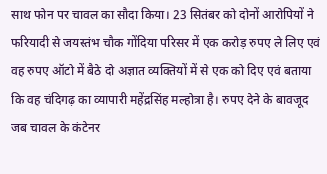साथ फोन पर चावल का सौदा किया। 23 सितंबर को दोनों आरोपियों ने फरियादी से जयस्तंभ चौक गोंदिया परिसर में एक करोड़ रुपए ले लिए एवं वह रुपए ऑटो में बैठे दो अज्ञात व्यक्तियों में से एक को दिए एवं बताया कि वह चंदिगढ़ का व्यापारी महेंद्रसिंह मल्होत्रा है। रुपए देने के बावजूद जब चावल के कंटेनर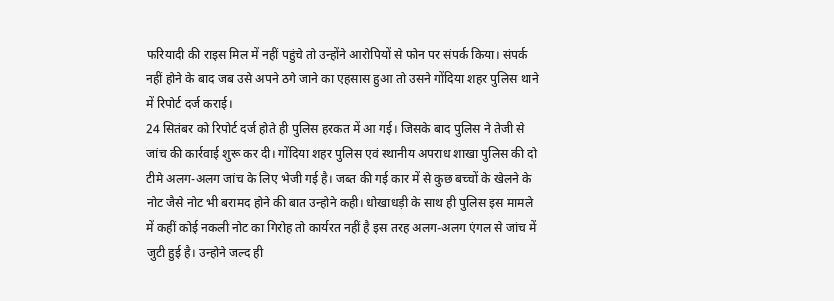फरियादी की राइस मिल में नहीं पहुंचे तो उन्होंने आरोपियों से फोन पर संपर्क किया। संपर्क नहीं होने के बाद जब उसे अपने ठगे जाने का एहसास हुआ तो उसने गोंदिया शहर पुलिस थाने में रिपोर्ट दर्ज कराई।
24 सितंबर को रिपोर्ट दर्ज होते ही पुलिस हरकत में आ गई। जिसके बाद पुलिस ने तेजी से जांच की कार्रवाई शुरू कर दी। गोंदिया शहर पुलिस एवं स्थानीय अपराध शाखा पुलिस की दो टीमे अलग-अलग जांच के लिए भेजी गई है। जब्त की गई कार में से कुछ बच्चों के खेलने के नोट जैसे नोट भी बरामद होने की बात उन्होने कही। धोखाधड़ी के साथ ही पुलिस इस मामले में कहीं कोई नकली नोट का गिरोह तो कार्यरत नहीं है इस तरह अलग-अलग एंगल से जांच में जुटी हुई है। उन्होने जल्द ही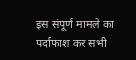इस संपूर्ण मामले का पर्दाफाश कर सभी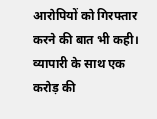आरोपियों को गिरफ्तार करने की बात भी कही।
व्यापारी के साथ एक करोड़ की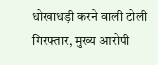धोखाधड़ी करने वाली टोली गिरफ्तार, मुख्य आरोपी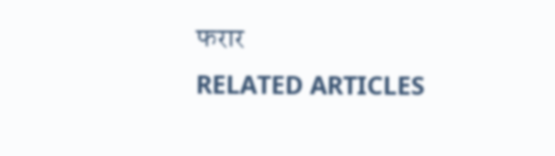फरार
RELATED ARTICLES